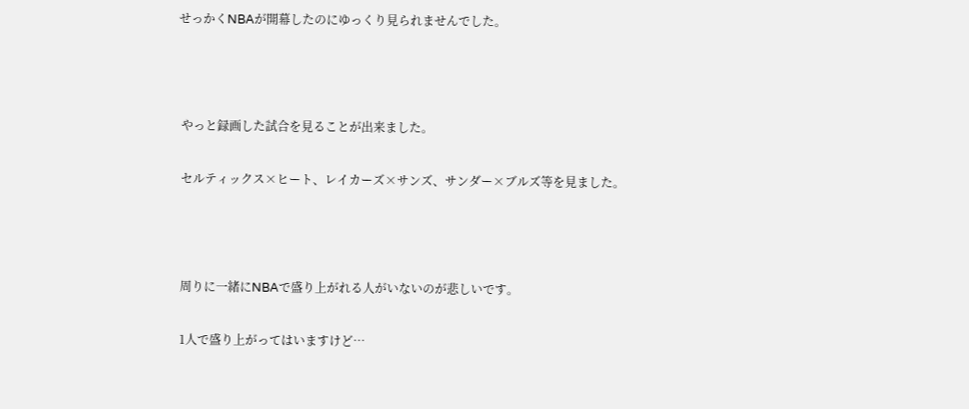せっかくNBAが開幕したのにゆっくり見られませんでした。



 やっと録画した試合を見ることが出来ました。

 セルティックス×ヒート、レイカーズ×サンズ、サンダー×ブルズ等を見ました。



 周りに一緒にNBAで盛り上がれる人がいないのが悲しいです。

 1人で盛り上がってはいますけど…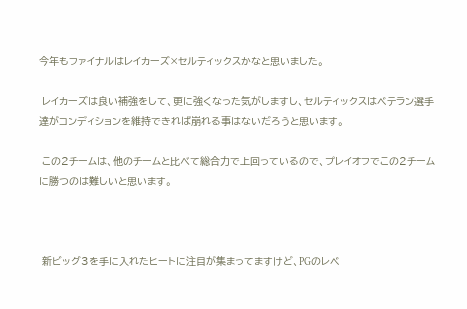今年もファイナルはレイカーズ×セルティックスかなと思いました。

 レイカーズは良い補強をして、更に強くなった気がしますし、セルティックスはベテラン選手達がコンディションを維持できれば崩れる事はないだろうと思います。

 この2チームは、他のチームと比べて総合力で上回っているので、プレイオフでこの2チームに勝つのは難しいと思います。



 新ビッグ3を手に入れたヒートに注目が集まってますけど、PGのレベ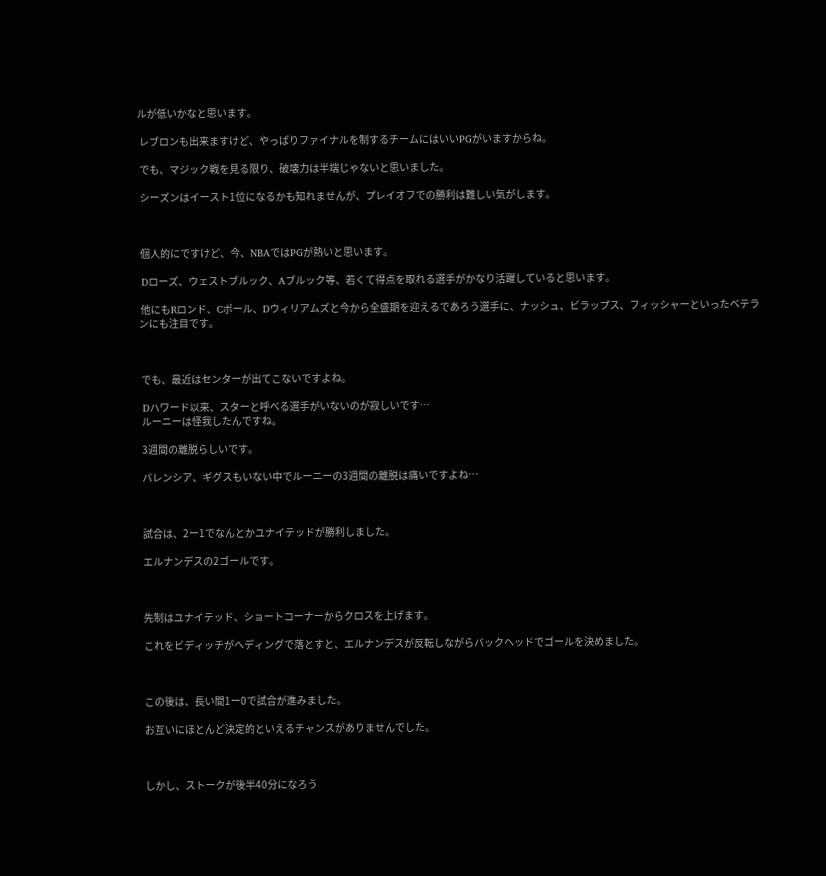ルが低いかなと思います。

 レブロンも出来ますけど、やっぱりファイナルを制するチームにはいいPGがいますからね。

 でも、マジック戦を見る限り、破壊力は半端じゃないと思いました。

 シーズンはイースト1位になるかも知れませんが、プレイオフでの勝利は難しい気がします。



 個人的にですけど、今、NBAではPGが熱いと思います。

 Dローズ、ウェストブルック、Aブルック等、若くて得点を取れる選手がかなり活躍していると思います。

 他にもRロンド、Cポール、Dウィリアムズと今から全盛期を迎えるであろう選手に、ナッシュ、ビラップス、フィッシャーといったベテランにも注目です。



 でも、最近はセンターが出てこないですよね。

 Dハワード以来、スターと呼べる選手がいないのが寂しいです…
 ルーニーは怪我したんですね。

 3週間の離脱らしいです。

 バレンシア、ギグスもいない中でルーニーの3週間の離脱は痛いですよね…



 試合は、2ー1でなんとかユナイテッドが勝利しました。

 エルナンデスの2ゴールです。



 先制はユナイテッド、ショートコーナーからクロスを上げます。

 これをビディッチがヘディングで落とすと、エルナンデスが反転しながらバックヘッドでゴールを決めました。



 この後は、長い間1ー0で試合が進みました。

 お互いにほとんど決定的といえるチャンスがありませんでした。



 しかし、ストークが後半40分になろう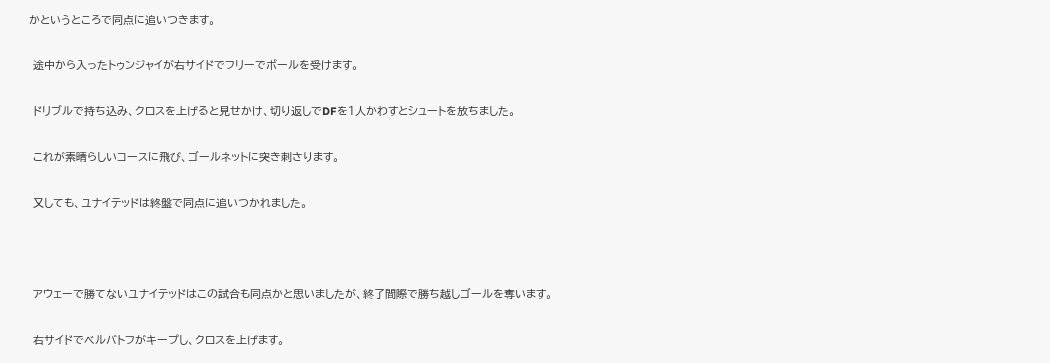かというところで同点に追いつきます。

 途中から入ったトゥンジャイが右サイドでフリーでボールを受けます。

 ドリブルで持ち込み、クロスを上げると見せかけ、切り返しでDFを1人かわすとシュートを放ちました。

 これが素晴らしいコースに飛び、ゴールネットに突き刺さります。

 又しても、ユナイテッドは終盤で同点に追いつかれました。



 アウェーで勝てないユナイテッドはこの試合も同点かと思いましたが、終了間際で勝ち越しゴールを奪います。

 右サイドでベルバトフがキープし、クロスを上げます。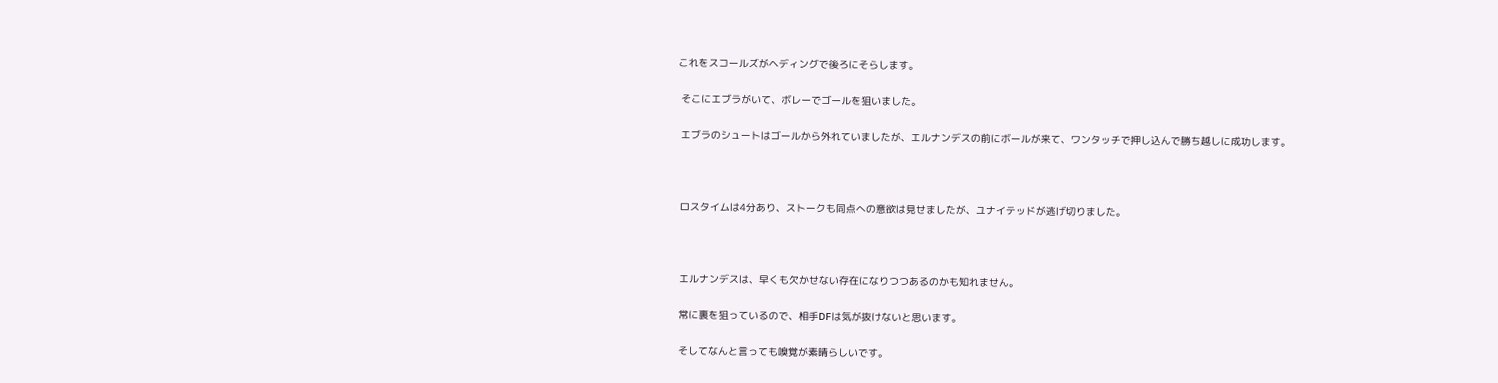これをスコールズがヘディングで後ろにそらします。

 そこにエブラがいて、ボレーでゴールを狙いました。

 エブラのシュートはゴールから外れていましたが、エルナンデスの前にボールが来て、ワンタッチで押し込んで勝ち越しに成功します。



 ロスタイムは4分あり、ストークも同点への意欲は見せましたが、ユナイテッドが逃げ切りました。



 エルナンデスは、早くも欠かせない存在になりつつあるのかも知れません。

 常に裏を狙っているので、相手DFは気が抜けないと思います。

 そしてなんと言っても嗅覚が素晴らしいです。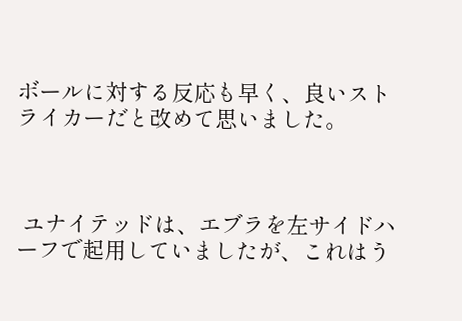ボールに対する反応も早く、良いストライカーだと改めて思いました。



 ユナイテッドは、エブラを左サイドハーフで起用していましたが、これはう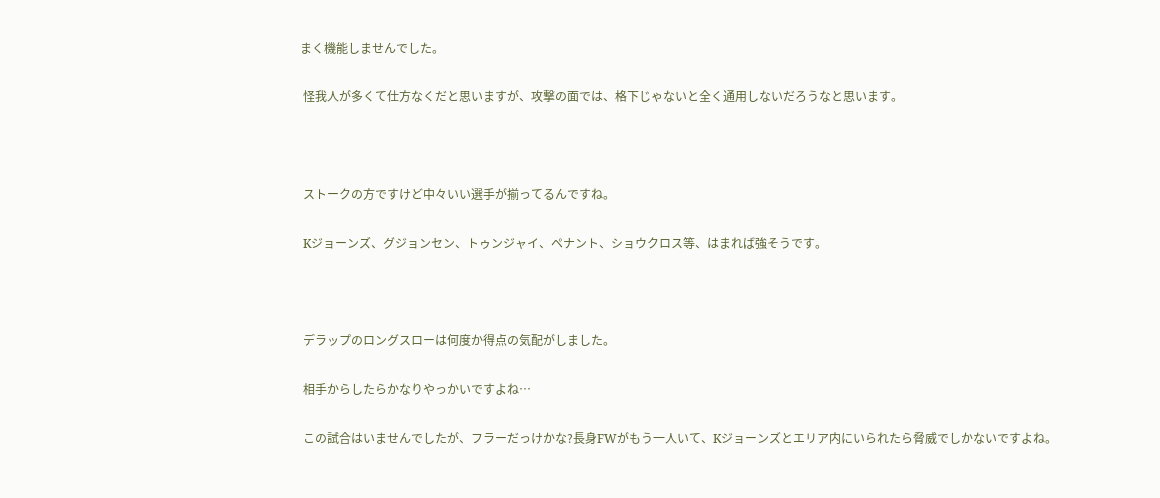まく機能しませんでした。

 怪我人が多くて仕方なくだと思いますが、攻撃の面では、格下じゃないと全く通用しないだろうなと思います。



 ストークの方ですけど中々いい選手が揃ってるんですね。

 Kジョーンズ、グジョンセン、トゥンジャイ、ペナント、ショウクロス等、はまれば強そうです。



 デラップのロングスローは何度か得点の気配がしました。

 相手からしたらかなりやっかいですよね…

 この試合はいませんでしたが、フラーだっけかな?長身FWがもう一人いて、Kジョーンズとエリア内にいられたら脅威でしかないですよね。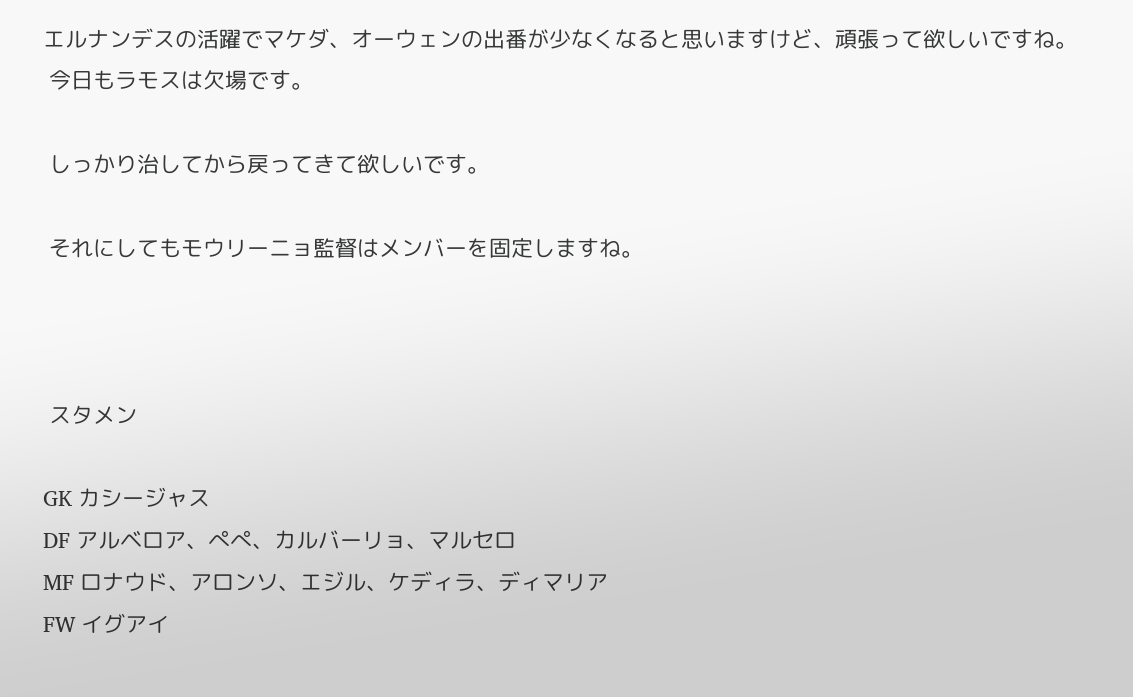エルナンデスの活躍でマケダ、オーウェンの出番が少なくなると思いますけど、頑張って欲しいですね。
 今日もラモスは欠場です。

 しっかり治してから戻ってきて欲しいです。

 それにしてもモウリーニョ監督はメンバーを固定しますね。



 スタメン

GK カシージャス
DF アルベロア、ぺぺ、カルバーリョ、マルセロ
MF ロナウド、アロンソ、エジル、ケディラ、ディマリア
FW イグアイ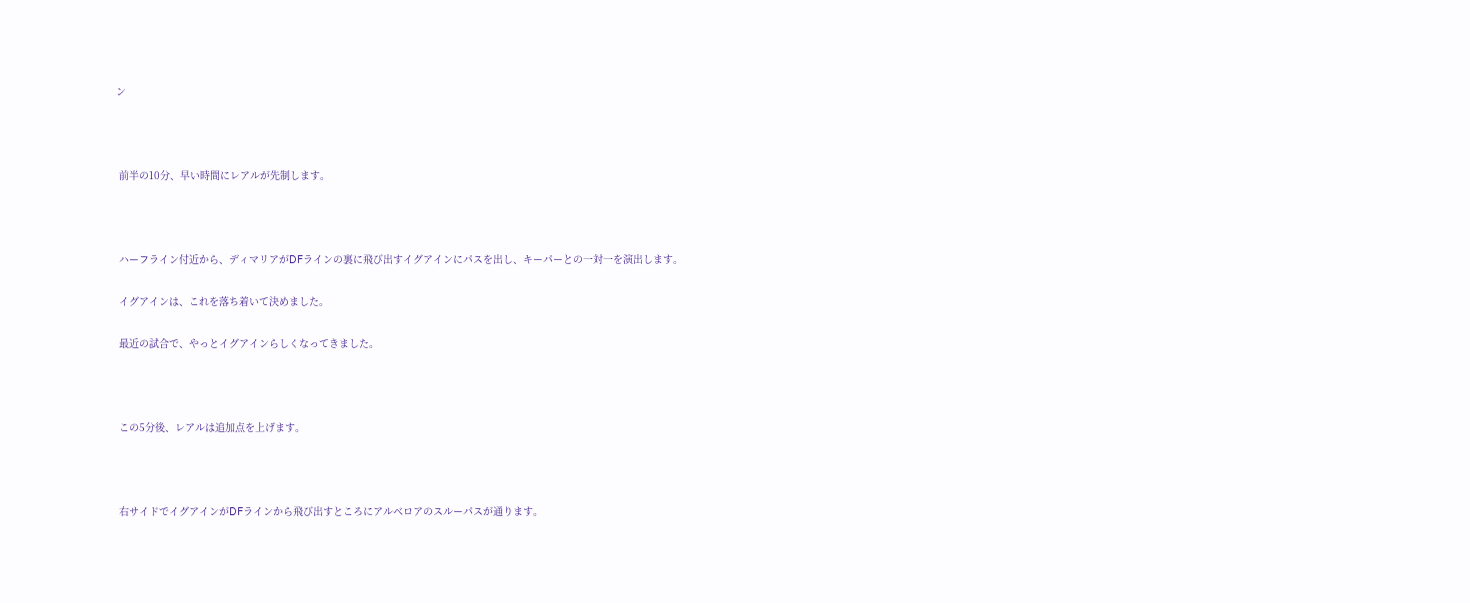ン



 前半の10分、早い時間にレアルが先制します。



 ハーフライン付近から、ディマリアがDFラインの裏に飛び出すイグアインにパスを出し、キーパーとの一対一を演出します。

 イグアインは、これを落ち着いて決めました。

 最近の試合で、やっとイグアインらしくなってきました。



 この5分後、レアルは追加点を上げます。



 右サイドでイグアインがDFラインから飛び出すところにアルベロアのスルーパスが通ります。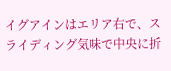イグアインはエリア右で、スライディング気味で中央に折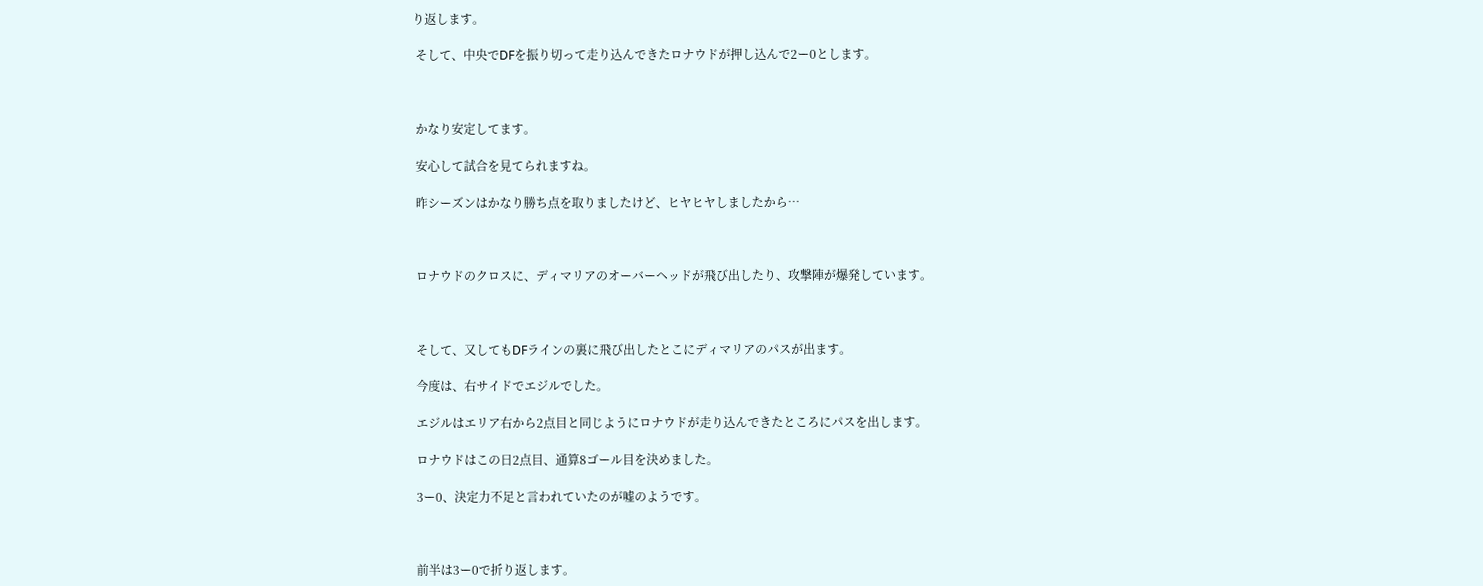り返します。

 そして、中央でDFを振り切って走り込んできたロナウドが押し込んで2ー0とします。



 かなり安定してます。

 安心して試合を見てられますね。

 昨シーズンはかなり勝ち点を取りましたけど、ヒヤヒヤしましたから…



 ロナウドのクロスに、ディマリアのオーバーヘッドが飛び出したり、攻撃陣が爆発しています。



 そして、又してもDFラインの裏に飛び出したとこにディマリアのパスが出ます。

 今度は、右サイドでエジルでした。

 エジルはエリア右から2点目と同じようにロナウドが走り込んできたところにパスを出します。

 ロナウドはこの日2点目、通算8ゴール目を決めました。

 3ー0、決定力不足と言われていたのが嘘のようです。



 前半は3ー0で折り返します。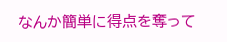なんか簡単に得点を奪って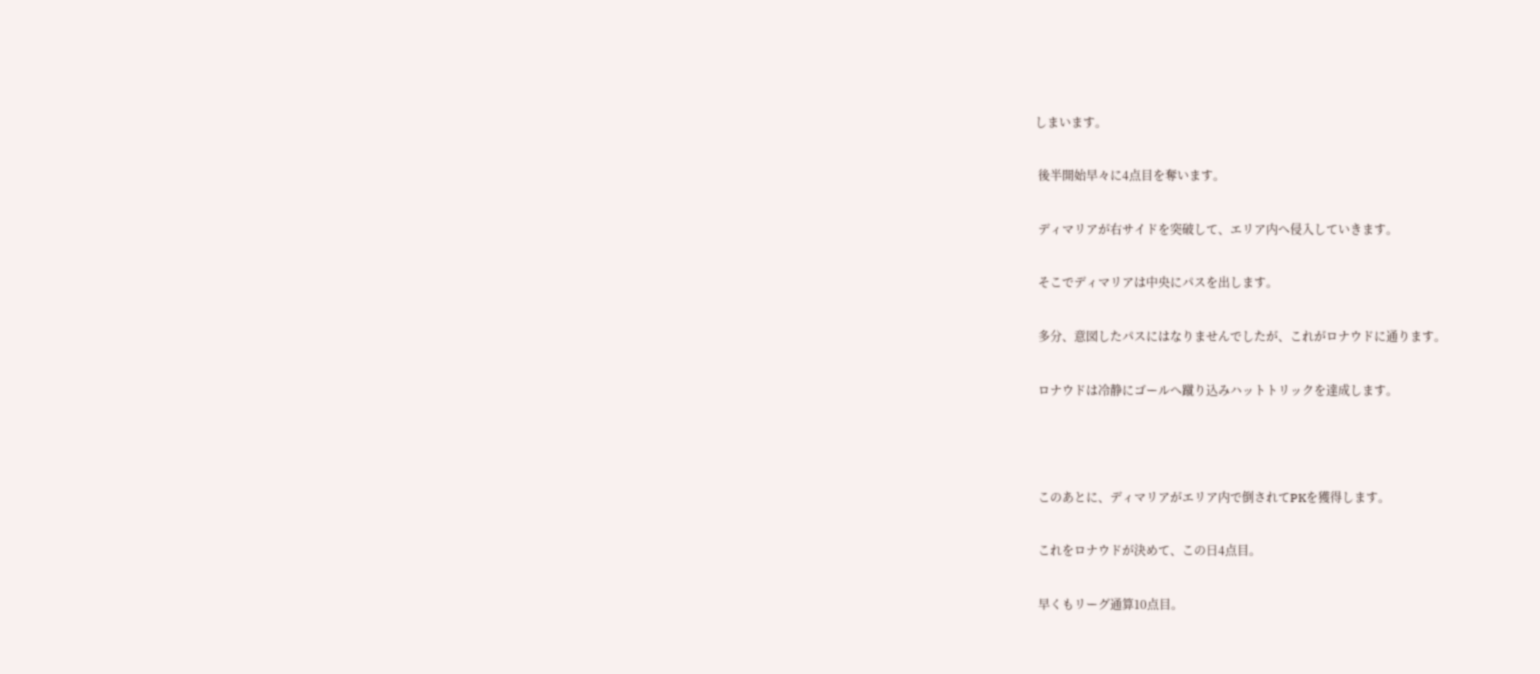しまいます。

 後半開始早々に4点目を奪います。

 ディマリアが右サイドを突破して、エリア内へ侵入していきます。

 そこでディマリアは中央にパスを出します。

 多分、意図したパスにはなりませんでしたが、これがロナウドに通ります。

 ロナウドは冷静にゴールへ蹴り込みハットトリックを達成します。



 このあとに、ディマリアがエリア内で倒されてPKを獲得します。

 これをロナウドが決めて、この日4点目。

 早くもリーグ通算10点目。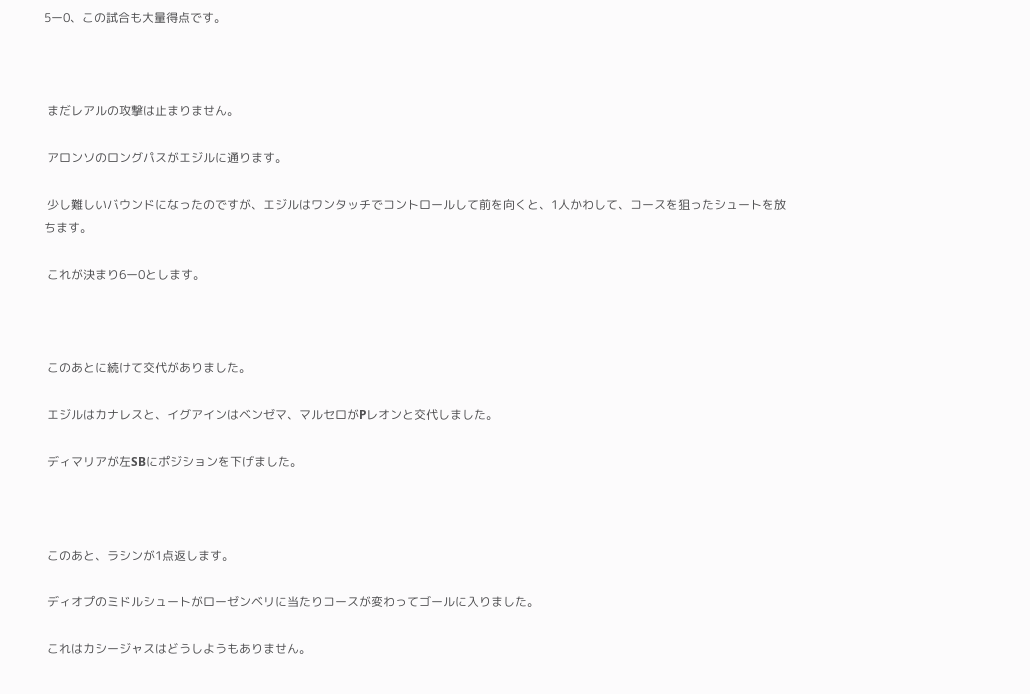5ー0、この試合も大量得点です。



 まだレアルの攻撃は止まりません。

 アロンソのロングパスがエジルに通ります。

 少し難しいバウンドになったのですが、エジルはワンタッチでコントロールして前を向くと、1人かわして、コースを狙ったシュートを放ちます。

 これが決まり6ー0とします。



 このあとに続けて交代がありました。

 エジルはカナレスと、イグアインはベンゼマ、マルセロがPレオンと交代しました。

 ディマリアが左SBにポジションを下げました。



 このあと、ラシンが1点返します。

 ディオプのミドルシュートがローゼンベリに当たりコースが変わってゴールに入りました。

 これはカシージャスはどうしようもありません。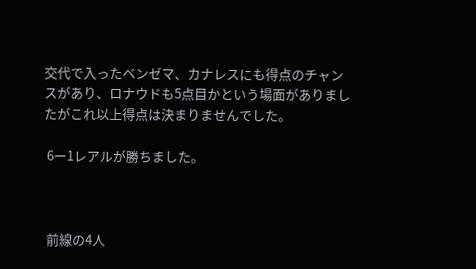交代で入ったベンゼマ、カナレスにも得点のチャンスがあり、ロナウドも5点目かという場面がありましたがこれ以上得点は決まりませんでした。

 6ー1レアルが勝ちました。



 前線の4人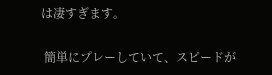は凄すぎます。

 簡単にプレーしていて、スピードが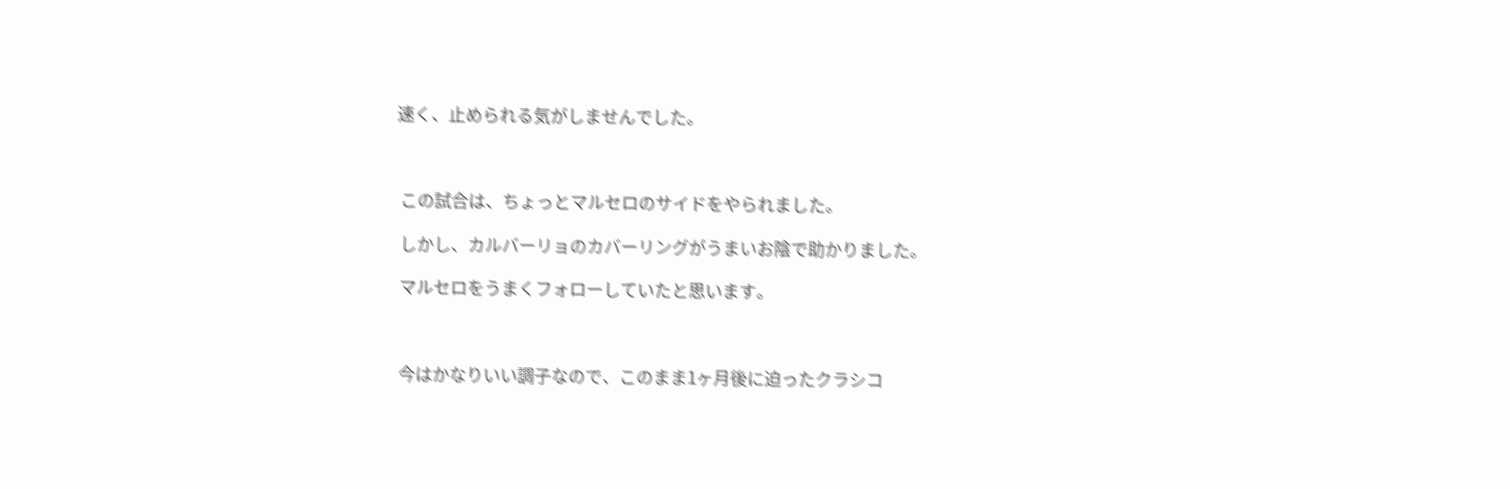速く、止められる気がしませんでした。



 この試合は、ちょっとマルセロのサイドをやられました。

 しかし、カルバーリョのカバーリングがうまいお陰で助かりました。

 マルセロをうまくフォローしていたと思います。



 今はかなりいい調子なので、このまま1ヶ月後に迫ったクラシコ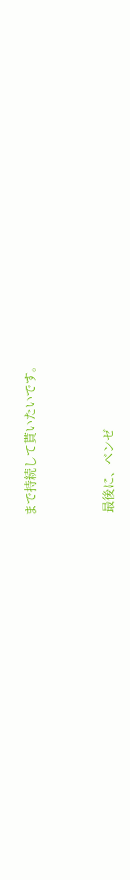まで持続して貰いたいです。



 最後に、ベンゼ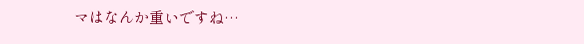マはなんか重いですね…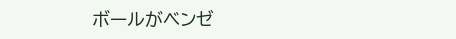ボールがベンゼ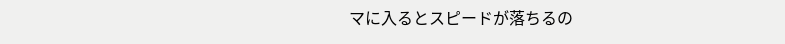マに入るとスピードが落ちるの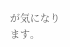が気になります。